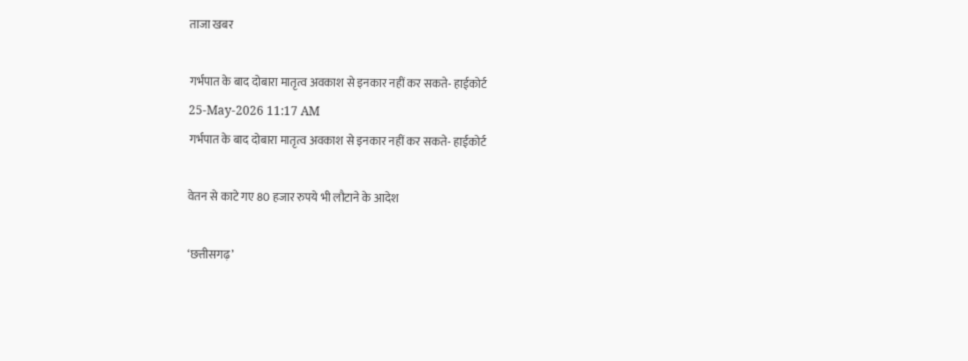ताजा खबर

गर्भपात के बाद दोबारा मातृत्व अवकाश से इनकार नहीं कर सकते- हाईकोर्ट
25-May-2026 11:17 AM
गर्भपात के बाद दोबारा मातृत्व अवकाश से इनकार नहीं कर सकते- हाईकोर्ट

वेतन से काटे गए 80 हजार रुपये भी लौटाने के आदेश

‘छत्तीसगढ़’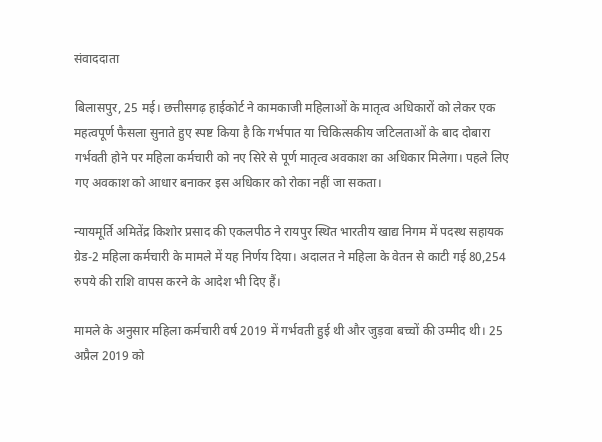संवाददाता

बिलासपुर, 25 मई। छत्तीसगढ़ हाईकोर्ट ने कामकाजी महिलाओं के मातृत्व अधिकारों को लेकर एक महत्वपूर्ण फैसला सुनाते हुए स्पष्ट किया है कि गर्भपात या चिकित्सकीय जटिलताओं के बाद दोबारा गर्भवती होने पर महिला कर्मचारी को नए सिरे से पूर्ण मातृत्व अवकाश का अधिकार मिलेगा। पहले लिए गए अवकाश को आधार बनाकर इस अधिकार को रोका नहीं जा सकता।

न्यायमूर्ति अमितेंद्र किशोर प्रसाद की एकलपीठ ने रायपुर स्थित भारतीय खाद्य निगम में पदस्थ सहायक ग्रेड-2 महिला कर्मचारी के मामले में यह निर्णय दिया। अदालत ने महिला के वेतन से काटी गई 80,254 रुपये की राशि वापस करने के आदेश भी दिए हैं।

मामले के अनुसार महिला कर्मचारी वर्ष 2019 में गर्भवती हुई थी और जुड़वा बच्चों की उम्मीद थी। 25 अप्रैल 2019 को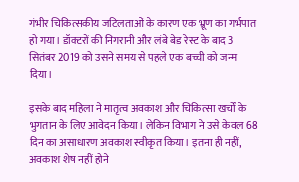गंभीर चिकित्सकीय जटिलताओं के कारण एक भ्रूण का गर्भपात हो गया। डॉक्टरों की निगरानी और लंबे बेड रेस्ट के बाद 3 सितंबर 2019 को उसने समय से पहले एक बच्ची को जन्म दिया।

इसके बाद महिला ने मातृत्व अवकाश और चिकित्सा खर्चों के भुगतान के लिए आवेदन किया। लेकिन विभाग ने उसे केवल 68 दिन का असाधारण अवकाश स्वीकृत किया। इतना ही नहीं, अवकाश शेष नहीं होने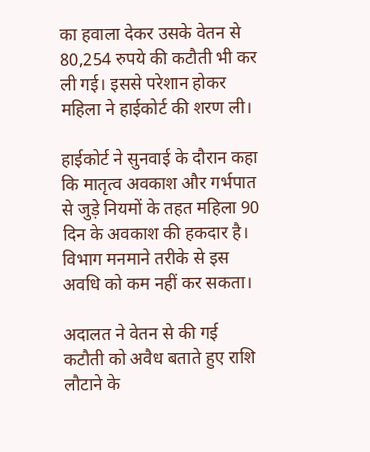का हवाला देकर उसके वेतन से 80,254 रुपये की कटौती भी कर ली गई। इससे परेशान होकर महिला ने हाईकोर्ट की शरण ली।

हाईकोर्ट ने सुनवाई के दौरान कहा कि मातृत्व अवकाश और गर्भपात से जुड़े नियमों के तहत महिला 90 दिन के अवकाश की हकदार है। विभाग मनमाने तरीके से इस अवधि को कम नहीं कर सकता।

अदालत ने वेतन से की गई कटौती को अवैध बताते हुए राशि लौटाने के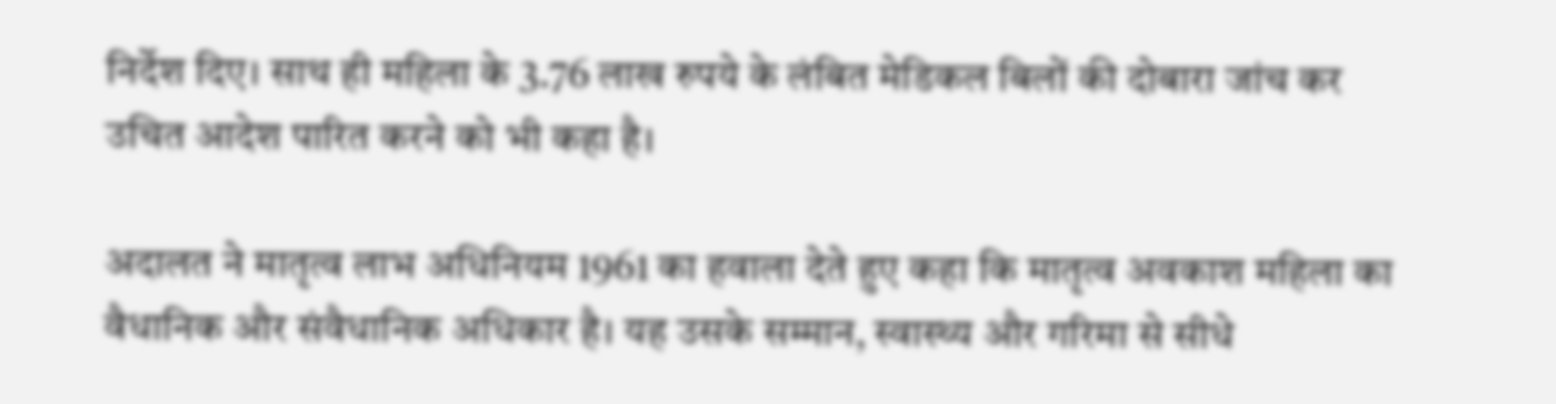निर्देश दिए। साथ ही महिला के 3.76 लाख रुपये के लंबित मेडिकल बिलों की दोबारा जांच कर उचित आदेश पारित करने को भी कहा है।

अदालत ने मातृत्व लाभ अधिनियम 1961 का हवाला देते हुए कहा कि मातृत्व अवकाश महिला का वैधानिक और संवैधानिक अधिकार है। यह उसके सम्मान, स्वास्थ्य और गरिमा से सीधे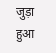जुड़ा हुआ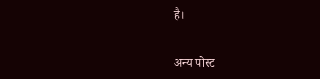है।


अन्य पोस्ट